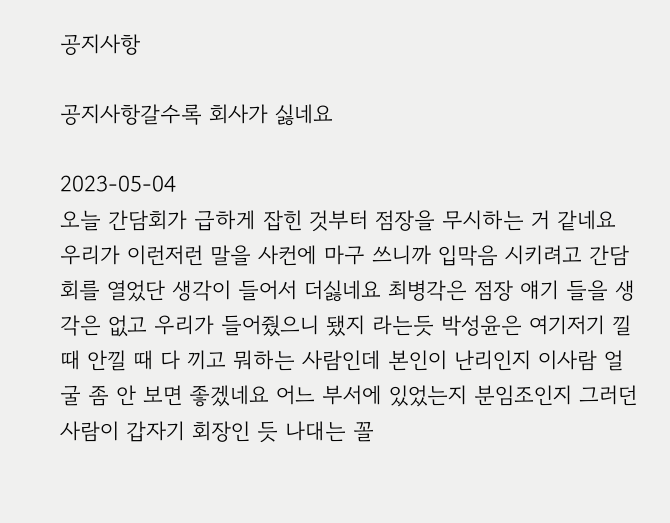공지사항

공지사항갈수록 회사가 싫네요

2023-05-04
오늘 간담회가 급하게 잡힌 것부터 점장을 무시하는 거 같네요 우리가 이런저런 말을 사컨에 마구 쓰니까 입막음 시키려고 간담회를 열었단 생각이 들어서 더싫네요 최병각은 점장 얘기 들을 생각은 없고 우리가 들어줬으니 됐지 라는듯 박성윤은 여기저기 낄 때 안낄 때 다 끼고 뭐하는 사람인데 본인이 난리인지 이사람 얼굴 좀 안 보면 좋겠네요 어느 부서에 있었는지 분임조인지 그러던 사람이 갑자기 회장인 듯 나대는 꼴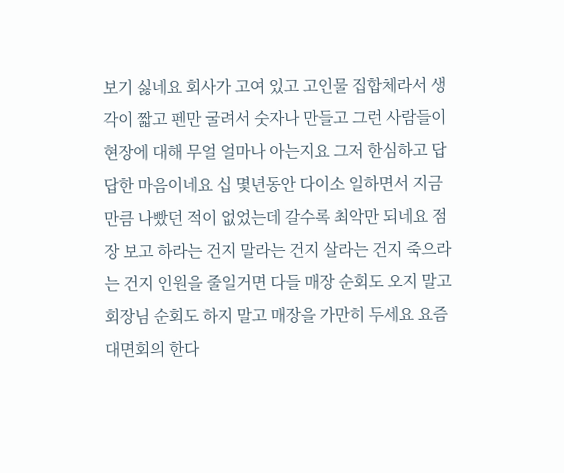보기 싫네요 회사가 고여 있고 고인물 집합체라서 생각이 짧고 펜만 굴려서 숫자나 만들고 그런 사람들이 현장에 대해 무얼 얼마나 아는지요 그저 한심하고 답답한 마음이네요 십 몇년동안 다이소 일하면서 지금만큼 나빴던 적이 없었는데 갈수록 최악만 되네요 점장 보고 하라는 건지 말라는 건지 살라는 건지 죽으라는 건지 인원을 줄일거면 다들 매장 순회도 오지 말고 회장님 순회도 하지 말고 매장을 가만히 두세요 요즘 대면회의 한다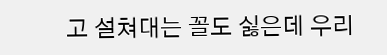고 설쳐대는 꼴도 싫은데 우리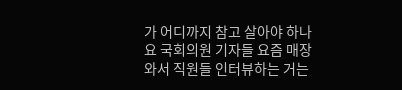가 어디까지 참고 살아야 하나요 국회의원 기자들 요즘 매장 와서 직원들 인터뷰하는 거는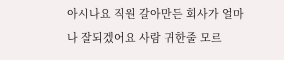아시나요 직원 갈아만든 회사가 얼마나 잘되겠어요 사람 귀한줄 모르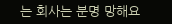는 회사는 분명 망해요